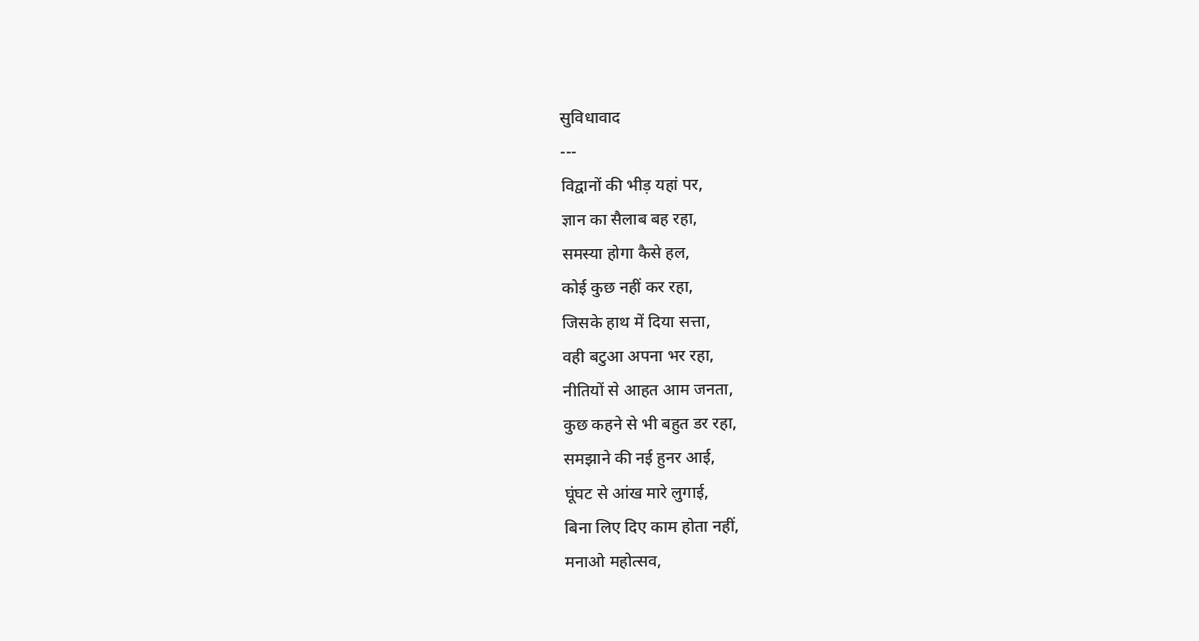सुविधावाद
---
विद्वानों की भीड़ यहां पर,
ज्ञान का सैलाब बह रहा,
समस्या होगा कैसे हल,
कोई कुछ नहीं कर रहा,
जिसके हाथ में दिया सत्ता,
वही बटुआ अपना भर रहा,
नीतियों से आहत आम जनता,
कुछ कहने से भी बहुत डर रहा,
समझाने की नई हुनर आई,
घूंघट से आंख मारे लुगाई,
बिना लिए दिए काम होता नहीं,
मनाओ महोत्सव,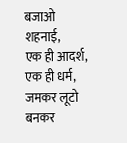बजाओ शहनाई,
एक ही आदर्श, एक ही धर्म,
जमकर लूटो बनकर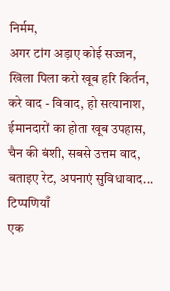निर्मम,
अगर टांग अड़ाए कोई सज्जन,
खिला पिला करो खूब हरि किर्तन,
करे वाद - विवाद, हो सत्यानाश,
ईमानदारों का होता खूब उपहास,
चैन की बंशी, सबसे उत्तम वाद,
बताइए रेट, अपनाएं सुविधावाद...
टिप्पणियाँ
एक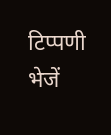टिप्पणी भेजें